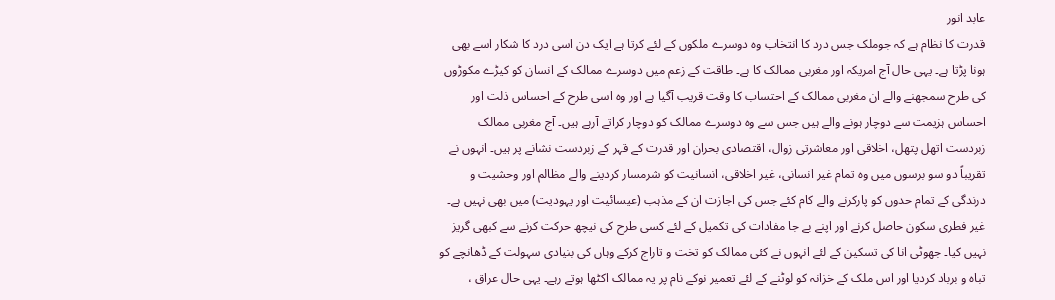عابد انور
قدرت کا نظام ہے کہ جوملک جس درد کا انتخاب وہ دوسرے ملکوں کے لئے کرتا ہے ایک دن اسی درد کا شکار اسے بھی ہونا پڑتا ہے۔ یہی حال آج امریکہ اور مغربی ممالک کا ہے۔ طاقت کے زعم میں دوسرے ممالک کے انسان کو کیڑے مکوڑوں کی طرح سمجھنے والے ان مغربی ممالک کے احتساب کا وقت قریب آگیا ہے اور وہ اسی طرح کے احساس ذلت اور احساس ہزیمت سے دوچار ہونے والے ہیں جس سے وہ دوسرے ممالک کو دوچار کراتے آرہے ہیں۔ آج مغربی ممالک زبردست اتھل پتھل، اخلاقی اور معاشرتی زوال، اقتصادی بحران اور قدرت کے قہر کے زبردست نشانے پر ہیں۔ انہوں نے تقریباً دو سو برسوں میں وہ تمام غیر انسانی، غیر اخلاقی، انسانیت کو شرمسار کردینے والے مظالم اور وحشیت و درندگی کے تمام حدوں کو پارکرنے والے کام کئے جس کی اجازت ان کے مذہب (عیسائیت اور یہودیت) میں بھی نہیں ہے۔ غیر فطری سکون حاصل کرنے اور اپنے بے جا مفادات کی تکمیل کے لئے کسی طرح کی نیچھ حرکت کرنے سے کبھی گریز نہیں کیا۔ جھوٹی انا کی تسکین کے لئے انہوں نے کئی ممالک کو تخت و تاراج کرکے وہاں کی بنیادی سہولت کے ڈھانچے کو تباہ و برباد کردیا اور اس ملک کے خزانہ کو لوٹنے کے لئے تعمیر نوکے نام پر یہ ممالک اکٹھا ہوتے رہے۔ یہی حال عراق ،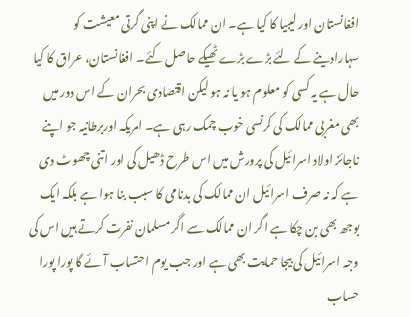افغانستان اور لیبیا کا کیا ہے۔ ان ممالک نے اپنی گرتی معیشت کو سہارادینے کے لئے بڑے بڑے ٹھیکے حاصل کئے۔ افغانستان، عراق کا کیا حال ہے یہ کسی کو معلوم ہو یا نہ ہو لیکن اقتصادی بحران کے اس دور میں بھی مغربی ممالک کی کرنسی خوب چمک رہی ہے۔ امریکہ اوربرطانیہ جو اپنے ناجائز اولاد اسرائیل کی پرورش میں اس طرح ڈھیل کی اور اتنی چھوٹ دی ہے کہ نہ صرف اسرائیل ان ممالک کی بدنامی کا سبب بنا ہوا ہے بلکہ ایک بوجھ بھی بن چکا ہے اگر ان ممالک سے اگر مسلمان نفرت کرتے ہیں اس کی وجہ اسرائیل کی بیجا حمایت بھی ہے اور جب یوم احتساب آئے گا پورا پورا حساب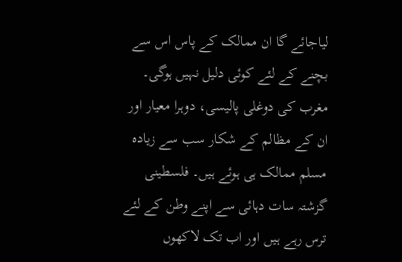لیاجائے گا ان ممالک کے پاس اس سے بچنے کے لئے کوئی دلیل نہیں ہوگی۔ مغرب کی دوغلی پالیسی، دوہرا معیار اور ان کے مظالم کے شکار سب سے زیادہ مسلم ممالک ہی ہوئے ہیں۔ فلسطینی گزشتہ سات دہائی سے اپنے وطن کے لئے ترس رہے ہیں اور اب تک لاکھوں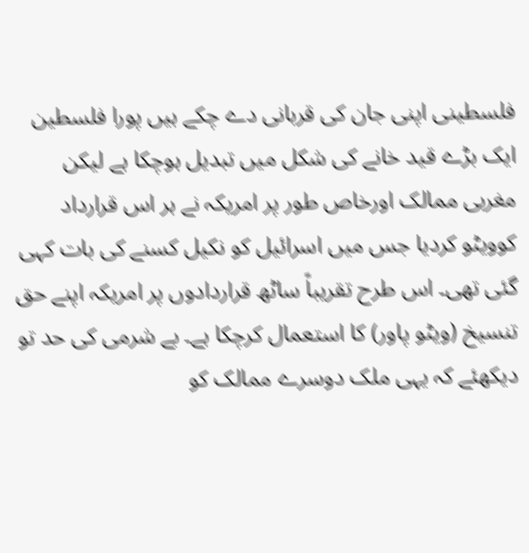فلسطینی اپنی جان کی قربانی دے چکے ہیں پورا فلسطین ایک بڑے قید خانے کی شکل میں تبدیل ہوچکا ہے لیکن مغربی ممالک اورخاص طور پر امریکہ نے ہر اس قرارداد کوویٹو کردیا جس میں اسرائیل کو نکیل کسنے کی بات کہی گئی تھی۔ اس طرح تقریباً ساٹھ قراردادوں پر امریکہ اپنے حق تنسیخ (ویٹو پاور) کا استعمال کرچکا ہے۔ بے شرمی کی حد تو دیکھئے کہ یہی ملک دوسرے ممالک کو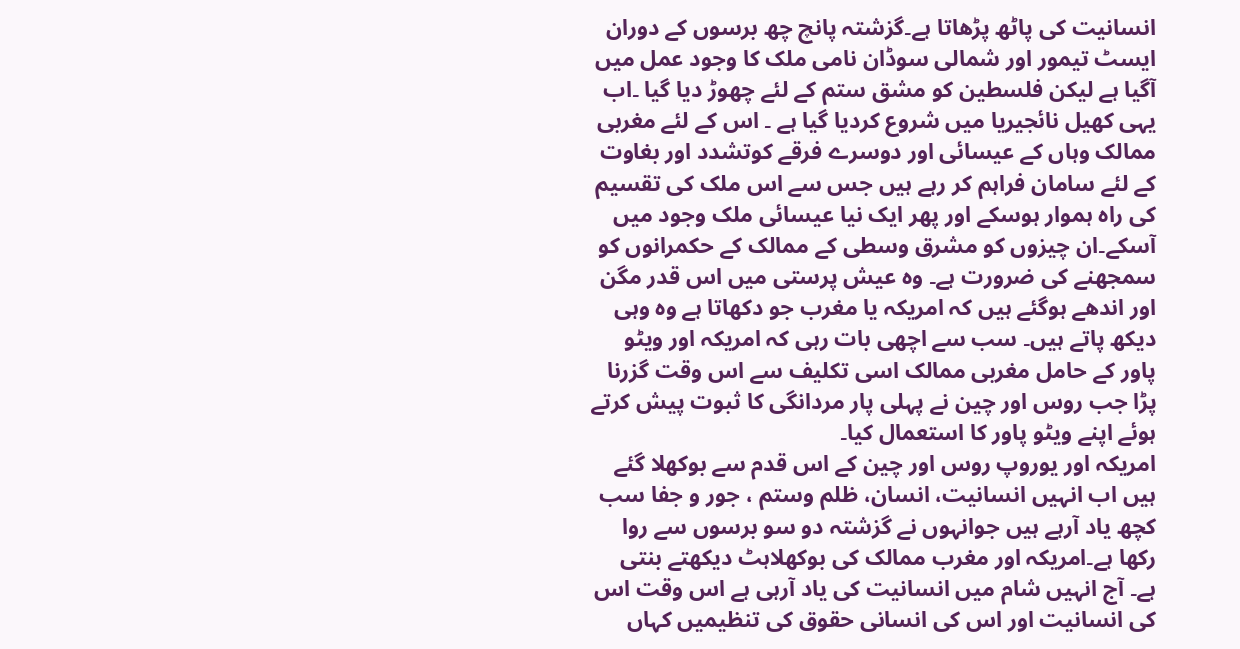انسانیت کی پاٹھ پڑھاتا ہے۔گزشتہ پانچ چھ برسوں کے دوران ایسٹ تیمور اور شمالی سوڈان نامی ملک کا وجود عمل میں آگیا ہے لیکن فلسطین کو مشق ستم کے لئے چھوڑ دیا گیا ۔اب یہی کھیل نائجیریا میں شروع کردیا گیا ہے ۔ اس کے لئے مغربی ممالک وہاں کے عیسائی اور دوسرے فرقے کوتشدد اور بغاوت کے لئے سامان فراہم کر رہے ہیں جس سے اس ملک کی تقسیم کی راہ ہموار ہوسکے اور پھر ایک نیا عیسائی ملک وجود میں آسکے۔ان چیزوں کو مشرق وسطی کے ممالک کے حکمرانوں کو سمجھنے کی ضرورت ہے۔ وہ عیش پرستی میں اس قدر مگن اور اندھے ہوگئے ہیں کہ امریکہ یا مغرب جو دکھاتا ہے وہ وہی دیکھ پاتے ہیں۔ سب سے اچھی بات رہی کہ امریکہ اور ویٹو پاور کے حامل مغربی ممالک اسی تکلیف سے اس وقت گزرنا پڑا جب روس اور چین نے پہلی پار مردانگی کا ثبوت پیش کرتے ہوئے اپنے ویٹو پاور کا استعمال کیا۔
امریکہ اور یوروپ روس اور چین کے اس قدم سے بوکھلا گئے ہیں اب انہیں انسانیت، انسان، ظلم وستم ، جور و جفا سب کچھ یاد آرہے ہیں جوانہوں نے گزشتہ دو سو برسوں سے روا رکھا ہے۔امریکہ اور مغرب ممالک کی بوکھلاہٹ دیکھتے بنتی ہے۔ آج انہیں شام میں انسانیت کی یاد آرہی ہے اس وقت اس کی انسانیت اور اس کی انسانی حقوق کی تنظیمیں کہاں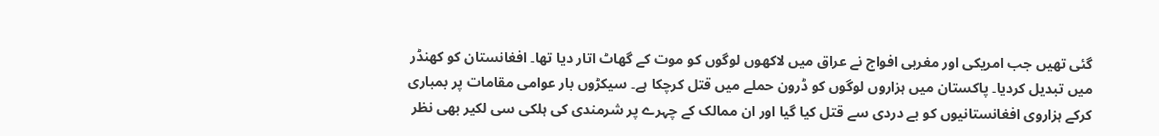گئی تھیں جب امریکی اور مغربی افواج نے عراق میں لاکھوں لوگوں کو موت کے گھاٹ اتار دیا تھا۔ افغانستان کو کھنڈر میں تبدیل کردیا۔ پاکستان میں ہزاروں لوگوں کو ڈرون حملے میں قتل کرچکا ہے۔ سیکڑوں بار عوامی مقامات پر بمباری کرکے ہزاروی افغانستانیوں کو بے دردی سے قتل کیا گیا اور ان ممالک کے چہرے پر شرمندی کی ہلکی سی لکیر بھی نظر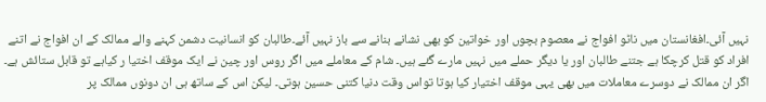نہیں آئی۔افغانستان میں ناٹو افواج نے معصوم بچوں اور خواتین کو بھی نشانے بنانے سے باز نہیں آئے۔طالبان کو انسانیت دشمن کہنے والے ممالک کے ان افواج نے اتنے افراد کو قتل کرچکا ہے جتنے طالبان اور یا دیگر حملے میں نہیں مارے گئے ہیں۔ شام کے معاملے میں اگر روس اور چین نے ایک موقف اختیا ر کیاہے تو قابل ستائش ہے۔ اگر ان ممالک نے دوسرے معاملات میں بھی یہی موقف اختیار کیا ہوتا تواس وقت دنیا کتنی حسین ہوتی۔ لیکن اس کے ساتھ ہی ان دونوں ممالک پر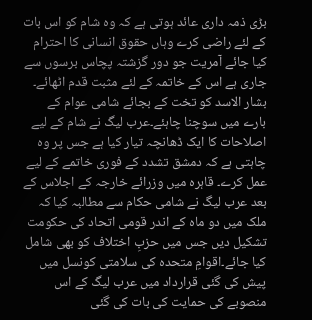بڑی ذمہ داری عائد ہوتی ہے کہ وہ شام کو اس بات کے لئے راضی کرے وہاں حقوق انسانی کا احترام کیا جائے آمریت جو دور گزشتہ پچاس برسوں سے جاری ہے اس کے خاتمہ کے لئے مثبت قدم اٹھائے۔ بشار الاسد کو تخت کے بجائے شامی عوام کے بارے میں سوچنا چاہئے۔عرب لیگ نے شام کے لیے اصلاحات کا ایک ڈھانچہ تیار کیا ہے جس پر وہ چاہتی ہے کہ دمشق تشدد کے فوری خاتمے کے لیے عمل کرے۔ قاہرہ میں وزرائے خارجہ کے اجلاس کے بعد عرب لیگ نے شامی حکام سے مطالبہ کیا کہ ملک میں دو ماہ کے اندر قومی اتحاد کی حکومت تشکیل دیں جس میں حزبِ اختلاف کو بھی شامل کیا جائے۔اقوامِ متحدہ کی سلامتی کونسل میں پیش کی گئی قرارداد میں عرب لیگ کے اس منصوبے کی حمایت کی بات کی گئی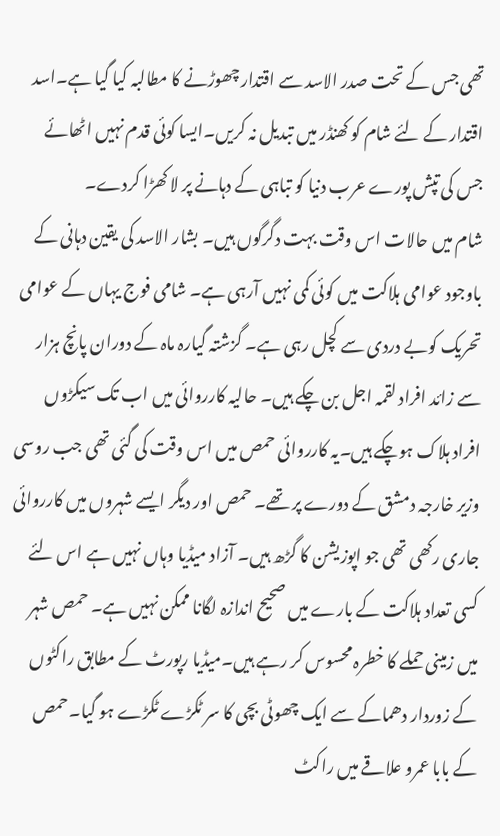تھی جس کے تحت صدر الاسد سے اقتدار چھوڑنے کا مطالبہ کیا گیا ہے۔اسد اقتدار کے لئے شام کو کھنڈر میں تبدیل نہ کریں۔ایسا کوئی قدم نہیں اٹھائے جس کی تپش پورے عرب دنیا کو تباہی کے دہانے پر لا کھڑا کردے۔
شام میں حالات اس وقت بہت دگرگوں ہیں۔ بشار الاسد کی یقین دہانی کے باوجود عوامی ہلاکت میں کوئی کمی نہیں آرہی ہے۔ شامی فوج یہاں کے عوامی تحریک کوبے دردی سے کچل رہی ہے۔ گزشتہ گیارہ ماہ کے دوران پانچ ہزار سے زائد افراد لقمہ اجل بن چکے ہیں۔ حالیہ کارروائی میں اب تک سیکڑوں افراد ہلاک ہوچکے ہیں۔یہ کارروائی حمص میں اس وقت کی گئی تھی جب روسی وزیر خارجہ دمشق کے دورے پر تھے۔ حمص اور دیگر ایسے شہروں میں کارروائی جاری رکھی تھی جو اپوزیشن کا گڑھ ہیں۔ آزاد میڈیا وہاں نہیں ہے اس لئے کسی تعداد ہلاکت کے بارے میں صحیح اندازہ لگانا ممکن نہیں ہے۔ حمص شہر میں زمینی حملے کا خطرہ محسوس کر رہے ہیں۔میڈیا رپورٹ کے مطابق راکٹوں کے زوردار دھماکے سے ایک چھوٹی بچی کا سر ٹکڑے ٹکڑے ہو گیا۔حمص کے بابا عمرو علاقے میں راکٹ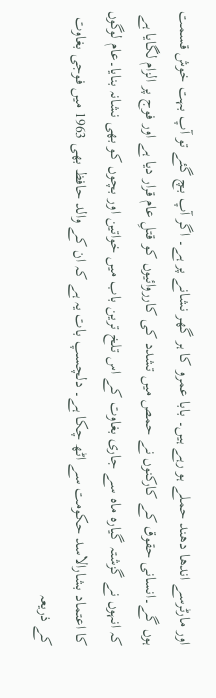اور مارٹرسے اندھا دھند حملے ہو رہے ہیں۔ بابا عمرو کا ہر گھر نشانے پر ہے۔ اگر آپ بچ گئے تو آپ بہت خوش قسمت ہوں گے۔انسانی حقوق کے کارکنوں نے حمص میں تشدد کی کارروائیوں کو قتلِ عام قرار دیا ہے اور فوج پر الزام لگایا ہے کہ انہوں نے گزشتہ گیارہ ماہ سے جاری بغاوت کے اس تلخ ترین باب میں خواتین اور بچوں کو بھی نشانہ بنایا۔عام لوگوں کا اعتماد بشارالاسد حکومت سے اٹھ چکا ہے۔ دلچسپ بات یہ ہے کہ ان کے والد حافظ بھی 1963 میں فوجی بغاوت کے ذریعہ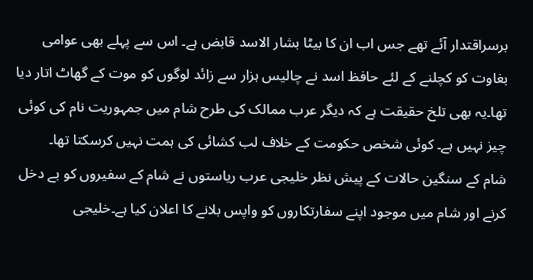برسراقتدار آئے تھے جس اب ان کا بیٹا بشار الاسد قابض ہے۔ اس سے پہلے بھی عوامی بغاوت کو کچلنے کے لئے حافظ اسد نے چالیس ہزار سے زائد لوگوں کو موت کے گھاٹ اتار دیا تھا۔یہ بھی تلخ حقیقت ہے کہ دیگر عرب ممالک کی طرح شام میں جمہوریت نام کی کوئی چیز نہیں ہے۔ کوئی شخص حکومت کے خلاف لب کشائی کی ہمت نہیں کرسکتا تھا۔
شام کے سنگین حالات کے پیش نظر خلیجی عرب ریاستوں نے شام کے سفیروں کو بے دخل کرنے اور شام میں موجود اپنے سفارتکاروں کو واپس بلانے کا اعلان کیا ہے۔خلیجی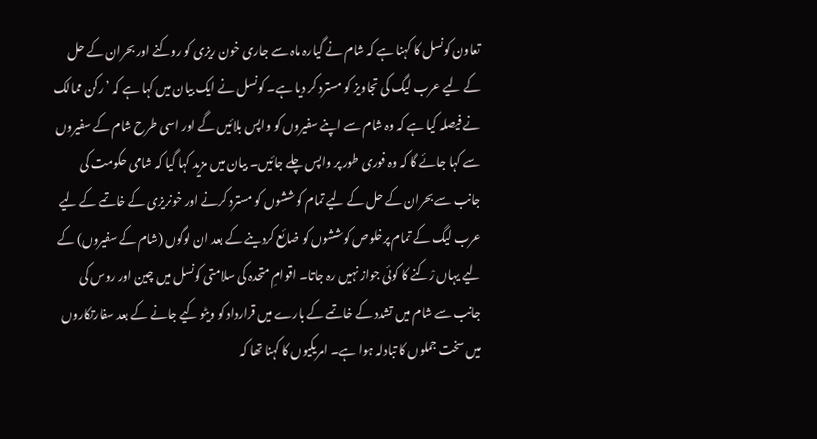تعاون کونسل کا کہنا ہے کہ شام نے گیارہ ماہ سے جاری خون ریزی کو روکنے اور بحران کے حل کے لیے عرب لیگ کی تجاویز کو مسترد کر دیا ہے۔ کونسل نے ایک بیان میں کہا ہے کہ ’رکن ممالک نے فیصلہ کیا ہے کہ وہ شام سے اپنے سفیروں کو واپس بلائیں گے اور اسی طرح شام کے سفیروں سے کہا جائے گا کہ وہ فوری طور پر واپس چلے جائیں۔ بیان میں مزید کہا گیا کہ شامی حکومت کی جانب سے بحران کے حل کے لیے تمام کوششوں کو مسترد کرنے اور خونریزی کے خاتمے کے لیے عرب لیگ کے تمام پرخلوص کوششوں کو ضائع کردینے کے بعد ان لوگوں (شام کے سفیروں) کے لیے یہاں رْکنے کا کوئی جواز نہیں رہ جاتا۔ اقوامِ متحدہ کی سلامتی کونسل میں چین اور روس کی جانب سے شام میں تشدد کے خاتمے کے بارے میں قرارداد کو ویٹو کیے جانے کے بعد سفارتکاروں میں سخت جملوں کا تبادلہ ہوا ہے۔ امریکیوں کا کہنا تھا کہ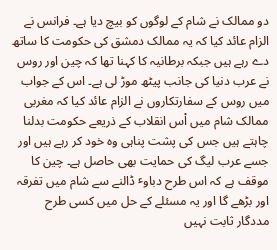دو ممالک نے شام کے لوگوں کو بیچ دیا ہے۔ فرانس نے الزام عائد کیا کہ یہ ممالک دمشق کی حکومت کا ساتھ دے رہے ہیں جبکہ برطانیہ کا کہنا تھا کہ چین اور روس نے عرب دنیا کی جانب پیٹھ موڑ لی ہے۔ اس کے جواب میں روس کے سفارتکاروں نے الزام عائد کیا کہ مغربی ممالک شام میں اْس انقلاب کے ذریعے حکومت بدلنا چاہتے ہیں جس کی پشت پناہی وہ خود کر رہے ہیں اور جسے عرب لیگ کی حمایت بھی حاصل ہے۔ چین کا موقف ہے کہ اس طرح دباوٴ ڈالنے سے شام میں تفرقہ اور بڑھے گا اور یہ مسئلے کے حل میں کسی طرح مددگار ثابت نہیں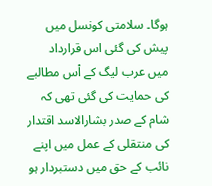ہوگا۔ سلامتی کونسل میں پیش کی گئی اس قرارداد میں عرب لیگ کے اْس مطالبے کی حمایت کی گئی تھی کہ شام کے صدر بشارالاسد اقتدار کی منتقلی کے عمل میں اپنے نائب کے حق میں دستبردار ہو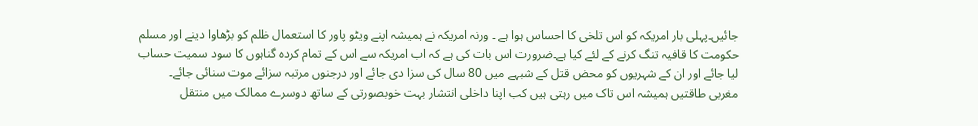جائیں۔پہلی بار امریکہ کو اس تلخی کا احساس ہوا ہے ۔ ورنہ امریکہ نے ہمیشہ اپنے ویٹو پاور کا استعمال ظلم کو بڑھاوا دینے اور مسلم حکومت کا قافیہ تنگ کرنے کے لئے کیا ہے۔ضرورت اس بات کی ہے کہ اب امریکہ سے اس کے تمام کردہ گناہوں کا سود سمیت حساب لیا جائے اور ان کے شہریوں کو محض قتل کے شبہے میں 80 سال کی سزا دی جائے اور درجنوں مرتبہ سزائے موت سنائی جائے۔
مغربی طاقتیں ہمیشہ اس تاک میں رہتی ہیں کب اپنا داخلی انتشار بہت خوبصورتی کے ساتھ دوسرے ممالک میں منتقل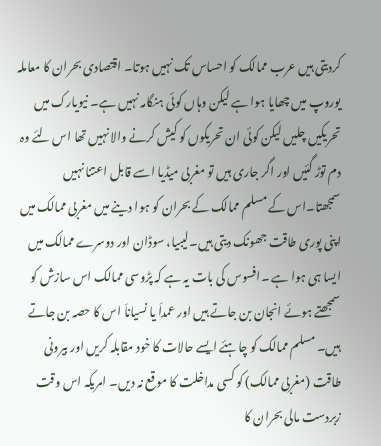کردیتی ہیں عرب ممالک کو احساس تک نہیں ہوتا۔ اقتصادی بحران کا معاملہ یوروپ میں چھایا ہوا ہے لیکن وہاں کوئی ہنگامہ نہیں ہے۔ نیویارک میں تحریکیں چلیں لیکن کوئی ان تحریکوں کو کیش کرنے والا نہیں تھا اس لئے وہ دم توڑ گئیں اور اگر جاری ہیں تو مغربی میڈیا اسے قابل اعتنا نہیں سمجھتا۔اس کے مسلم ممالک کے بحران کو ہوا دینے میں مغربی ممالک میں اپنی پوری طاقت جھونک دیتی ہیں۔لیبیا، سوڈان اور دوسرے ممالک میں ایسا ہی ہوا ہے ۔افسوس کی بات یہ ہے کہ پڑوسی ممالک اس سازش کو سمجھتے ہوئے انجان بن جاتے ہیں اور عمداَ یا نسیاناَ اس کا حصہ بن جاتے ہیں۔ مسلم ممالک کو چاہئے ایسے حالات کا خود مقابلہ کریں اور بیرونی طاقت (مغربی ممالک) کو کسی مداخلت کا موقع نہ دیں۔ امریکہ اس وقت زبردست مالی بحران کا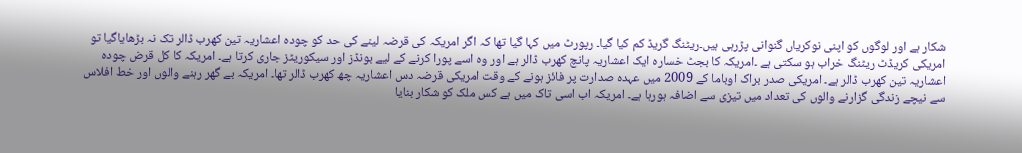شکار ہے اور لوگوں کو اپنی نوکریاں گنوانی پڑرہی ہیں۔ریٹنگ گریڈ کم کیا گیا۔ رپورٹ میں کہا گیا تھا کہ اگر امریکہ کی قرضہ لینے کی حد کو چودہ اعشاریہ تین کھرب ڈالر تک نہ بڑھایاگیا تو امریکی کریڈٹ ریٹنگ خراب ہو سکتی ہے ۔امریکہ کا بجٹ خسارہ ایک اعشاریہ پانچ کھرب ڈالر ہے اور وہ اسے پورا کرنے کے لیے بونڈز اور سیکوریٹز جاری کرتا ہے۔ امریکہ کا کل قرض چودہ اعشاریہ تین کھرب ڈالر ہے۔ امریکی صدر براک اوباما کے 2009 میں عہدہ صدارت پر فائز ہونے کے وقت امریکی قرضہ دس اعشاریہ چھ کھرب ڈالر تھا۔ امریکہ بے گھر رہنے والوں اور خط افلاس سے نیچے زندگی گزارنے والوں کی تعداد میں تیزی سے اضافہ ہورہا ہے۔ امریکہ اب اسی تاک میں ہے کس ملک کو شکار بنایا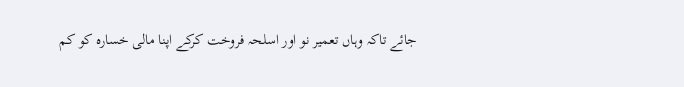جائے تاکہ وہاں تعمیر نو اور اسلحہ فروخت کرکے اپنا مالی خسارہ کو کم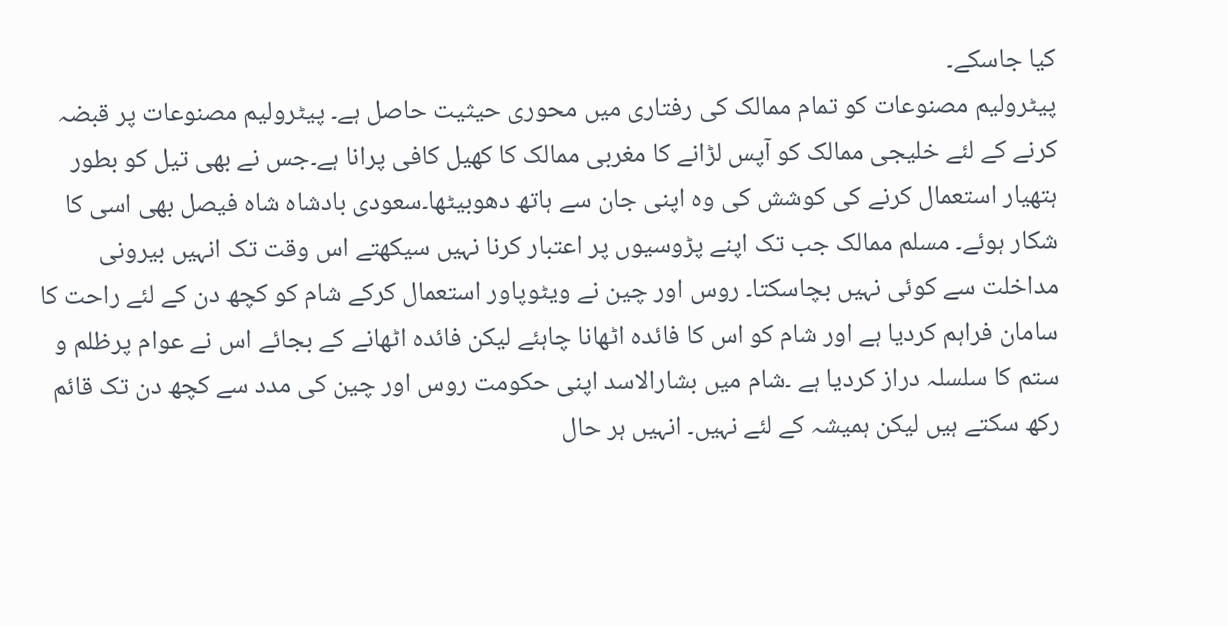کیا جاسکے۔
پیٹرولیم مصنوعات کو تمام ممالک کی رفتاری میں محوری حیثیت حاصل ہے۔ پیٹرولیم مصنوعات پر قبضہ کرنے کے لئے خلیجی ممالک کو آپس لڑانے کا مغربی ممالک کا کھیل کافی پرانا ہے۔جس نے بھی تیل کو بطور ہتھیار استعمال کرنے کی کوشش کی وہ اپنی جان سے ہاتھ دھوبیٹھا۔سعودی بادشاہ شاہ فیصل بھی اسی کا شکار ہوئے۔ مسلم ممالک جب تک اپنے پڑوسیوں پر اعتبار کرنا نہیں سیکھتے اس وقت تک انہیں بیرونی مداخلت سے کوئی نہیں بچاسکتا۔ روس اور چین نے ویٹوپاور استعمال کرکے شام کو کچھ دن کے لئے راحت کا سامان فراہم کردیا ہے اور شام کو اس کا فائدہ اٹھانا چاہئے لیکن فائدہ اٹھانے کے بجائے اس نے عوام پرظلم و ستم کا سلسلہ دراز کردیا ہے ۔شام میں بشارالاسد اپنی حکومت روس اور چین کی مدد سے کچھ دن تک قائم رکھ سکتے ہیں لیکن ہمیشہ کے لئے نہیں۔ انہیں ہر حال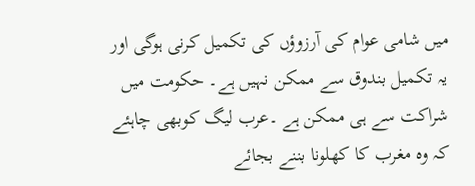میں شامی عوام کی آرزوؤں کی تکمیل کرنی ہوگی اور یہ تکمیل بندوق سے ممکن نہیں ہے۔ حکومت میں شراکت سے ہی ممکن ہے ۔عرب لیگ کوبھی چاہئے کہ وہ مغرب کا کھلونا بننے بجائے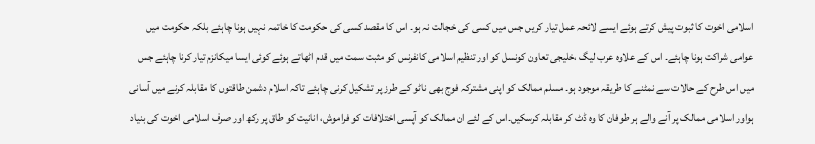اسلامی اخوت کا ثبوت پیش کرتے ہوئے ایسے لائحہ عمل تیار کریں جس میں کسی کی خجالت نہ ہو۔ اس کا مقصد کسی کی حکومت کا خاتمہ نہیں ہونا چاہئے بلکہ حکومت میں عوامی شراکت ہونا چاہئے۔ اس کے علاوہ عرب لیگ ،خلیجی تعاون کونسل کو اور تنظیم اسلامی کانفرنس کو مثبت سمت میں قدم اٹھاتے ہوئے کوئی ایسا میکانزم تیار کرنا چاہئے جس میں اس طرح کے حالات سے نمٹنے کا طریقہ موجود ہو۔ مسلم ممالک کو اپنی مشترکہ فوج بھی ناٹو کے طرز پر تشکیل کرنی چاہئے تاکہ اسلام دشمن طاقتوں کا مقابلہ کرنے میں آسانی ہواور اسلامی ممالک پر آنے والے ہر طوفان کا وہ ڈٹ کر مقابلہ کرسکیں۔اس کے لئے ان ممالک کو آپسی اختلافات کو فراموش، انانیت کو طاق پر رکھ اور صرف اسلامی اخوت کی بنیاد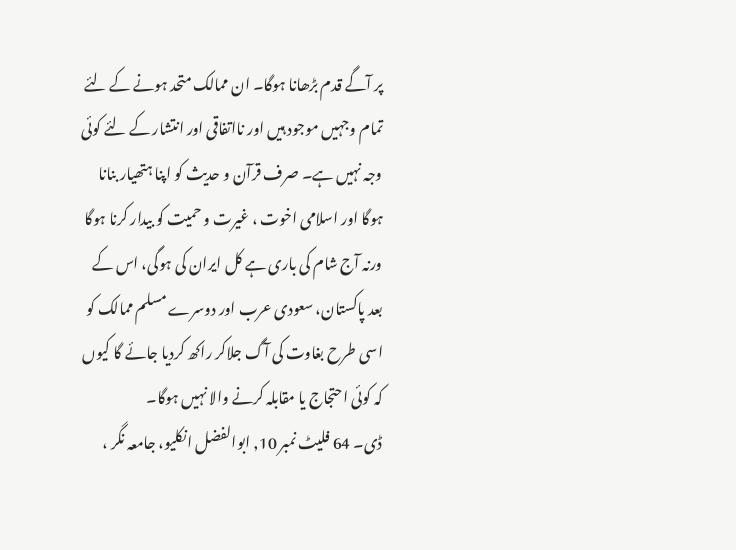پر آگے قدم بڑھانا ہوگا۔ ان ممالک متحد ہونے کے لئے تمام وجہیں موجود ہیں اور نااتفاقی اور انتشار کے لئے کوئی وجہ نہیں ہے۔ صرف قرآن و حدیث کو اپنا ہتھیار بنانا ہوگا اور اسلامی اخوت ، غیرت و حمیت کو بیدار کرنا ہوگا ورنہ آج شام کی باری ہے کل ایران کی ہوگی، اس کے بعد پاکستان، سعودی عرب اور دوسرے مسلم ممالک کو اسی طرح بغاوت کی آگ جلاکر راکھ کردیا جائے گا کیوں کہ کوئی احتجاج یا مقابلہ کرنے والا نہیں ہوگا۔
ڈی۔ 64 فلیٹ نمبر 10, ابوالفضل انکلیو، جامعہ نگر ،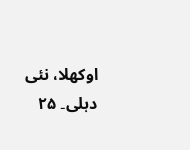اوکھلا، نئی دہلی۔ ۲۵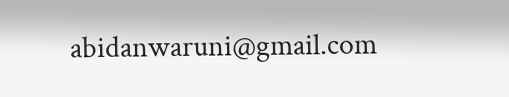abidanwaruni@gmail.com